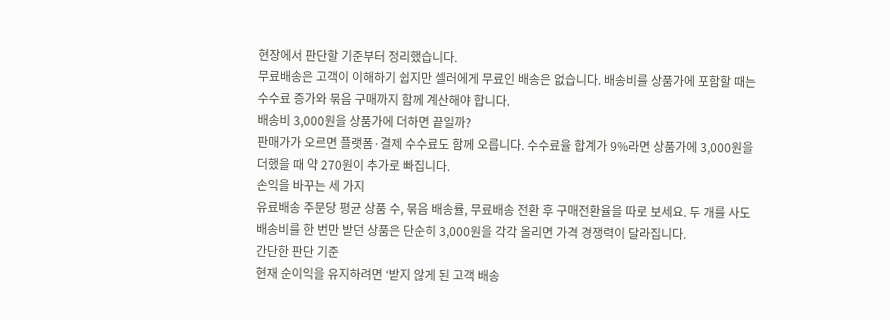현장에서 판단할 기준부터 정리했습니다.
무료배송은 고객이 이해하기 쉽지만 셀러에게 무료인 배송은 없습니다. 배송비를 상품가에 포함할 때는 수수료 증가와 묶음 구매까지 함께 계산해야 합니다.
배송비 3,000원을 상품가에 더하면 끝일까?
판매가가 오르면 플랫폼·결제 수수료도 함께 오릅니다. 수수료율 합계가 9%라면 상품가에 3,000원을 더했을 때 약 270원이 추가로 빠집니다.
손익을 바꾸는 세 가지
유료배송 주문당 평균 상품 수, 묶음 배송률, 무료배송 전환 후 구매전환율을 따로 보세요. 두 개를 사도 배송비를 한 번만 받던 상품은 단순히 3,000원을 각각 올리면 가격 경쟁력이 달라집니다.
간단한 판단 기준
현재 순이익을 유지하려면 ‘받지 않게 된 고객 배송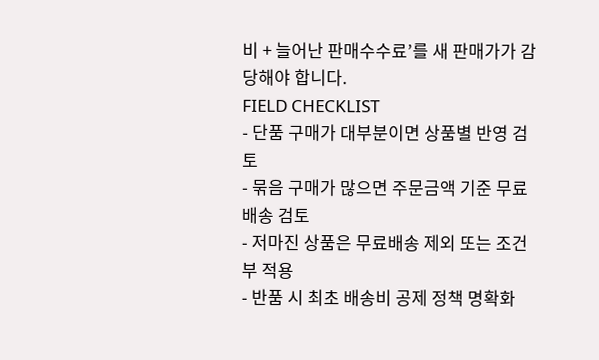비 + 늘어난 판매수수료’를 새 판매가가 감당해야 합니다.
FIELD CHECKLIST
- 단품 구매가 대부분이면 상품별 반영 검토
- 묶음 구매가 많으면 주문금액 기준 무료배송 검토
- 저마진 상품은 무료배송 제외 또는 조건부 적용
- 반품 시 최초 배송비 공제 정책 명확화